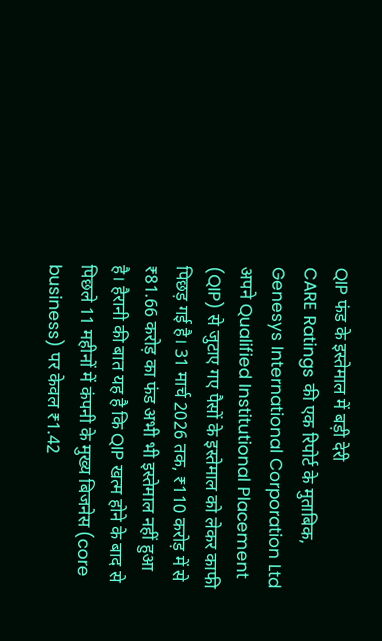QIP फंड के इस्तेमाल में बड़ी देरी
CARE Ratings की एक रिपोर्ट के मुताबिक, Genesys International Corporation Ltd अपने Qualified Institutional Placement (QIP) से जुटाए गए पैसों के इस्तेमाल को लेकर काफी पिछड़ गई है। 31 मार्च 2026 तक, ₹110 करोड़ में से ₹81.66 करोड़ का फंड अभी भी इस्तेमाल नहीं हुआ है। हैरानी की बात यह है कि QIP खत्म होने के बाद से पिछले 11 महीनों में कंपनी के मुख्य बिजनेस (core business) पर केवल ₹1.42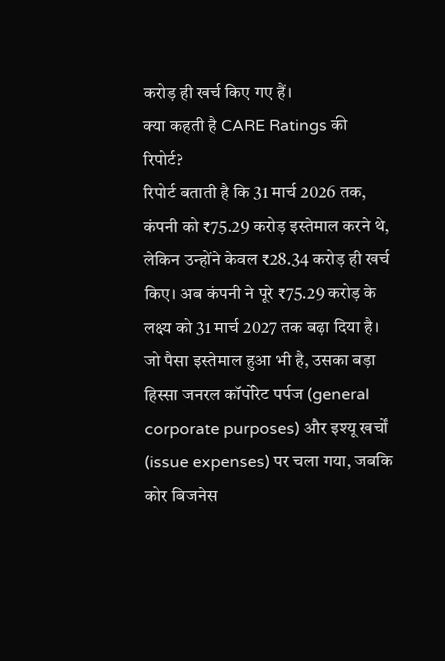करोड़ ही खर्च किए गए हैं।
क्या कहती है CARE Ratings की रिपोर्ट?
रिपोर्ट बताती है कि 31 मार्च 2026 तक, कंपनी को ₹75.29 करोड़ इस्तेमाल करने थे, लेकिन उन्होंने केवल ₹28.34 करोड़ ही खर्च किए। अब कंपनी ने पूरे ₹75.29 करोड़ के लक्ष्य को 31 मार्च 2027 तक बढ़ा दिया है। जो पैसा इस्तेमाल हुआ भी है, उसका बड़ा हिस्सा जनरल कॉर्पोरेट पर्पज (general corporate purposes) और इश्यू खर्चों (issue expenses) पर चला गया, जबकि कोर बिजनेस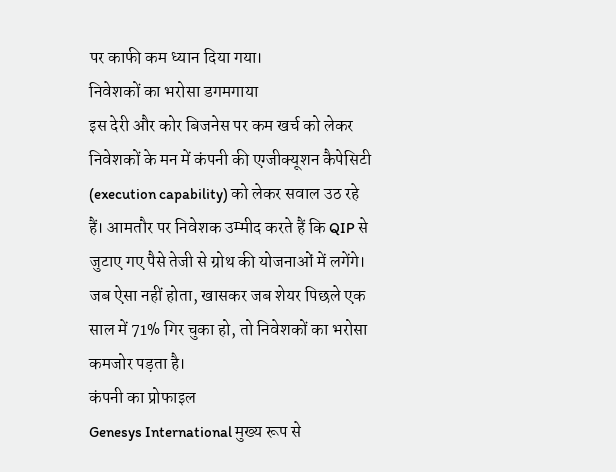पर काफी कम ध्यान दिया गया।
निवेशकों का भरोसा डगमगाया
इस देरी और कोर बिजनेस पर कम खर्च को लेकर निवेशकों के मन में कंपनी की एग्जीक्यूशन कैपेसिटी (execution capability) को लेकर सवाल उठ रहे हैं। आमतौर पर निवेशक उम्मीद करते हैं कि QIP से जुटाए गए पैसे तेजी से ग्रोथ की योजनाओं में लगेंगे। जब ऐसा नहीं होता, खासकर जब शेयर पिछले एक साल में 71% गिर चुका हो, तो निवेशकों का भरोसा कमजोर पड़ता है।
कंपनी का प्रोफाइल
Genesys International मुख्य रूप से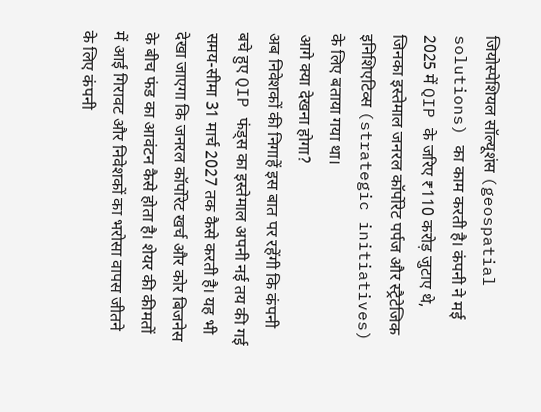जियोस्पेशियल सॉल्यूशंस (geospatial solutions) का काम करती है। कंपनी ने मई 2025 में QIP के जरिए ₹110 करोड़ जुटाए थे, जिनका इस्तेमाल जनरल कॉर्पोरेट पर्पज और स्ट्रैटेजिक इनिशिएटिव्स (strategic initiatives) के लिए बताया गया था।
आगे क्या देखना होगा?
अब निवेशकों की निगाहें इस बात पर रहेंगी कि कंपनी बचे हुए QIP फंड्स का इस्तेमाल अपनी नई तय की गई समय-सीमा 31 मार्च 2027 तक कैसे करती है। यह भी देखा जाएगा कि जनरल कॉर्पोरेट खर्च और कोर बिजनेस के बीच फंड का आवंटन कैसे होता है। शेयर की कीमतों में आई गिरावट और निवेशकों का भरोसा वापस जीतने के लिए कंपनी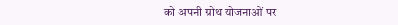को अपनी ग्रोथ योजनाओं पर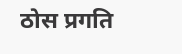ठोस प्रगति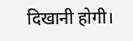दिखानी होगी।